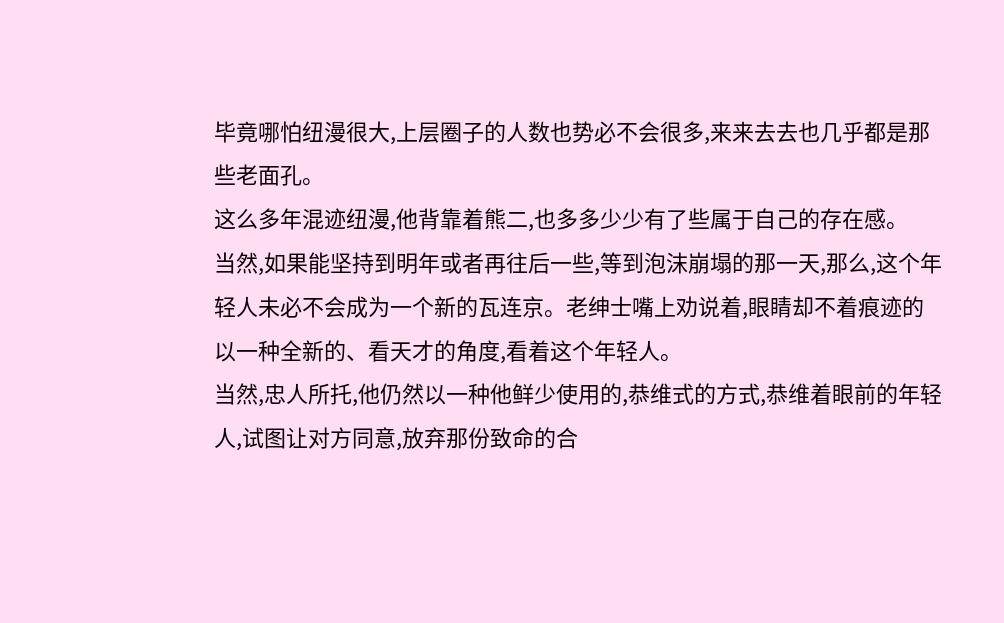毕竟哪怕纽漫很大,上层圈子的人数也势必不会很多,来来去去也几乎都是那些老面孔。
这么多年混迹纽漫,他背靠着熊二,也多多少少有了些属于自己的存在感。
当然,如果能坚持到明年或者再往后一些,等到泡沫崩塌的那一天,那么,这个年轻人未必不会成为一个新的瓦连京。老绅士嘴上劝说着,眼睛却不着痕迹的以一种全新的、看天才的角度,看着这个年轻人。
当然,忠人所托,他仍然以一种他鲜少使用的,恭维式的方式,恭维着眼前的年轻人,试图让对方同意,放弃那份致命的合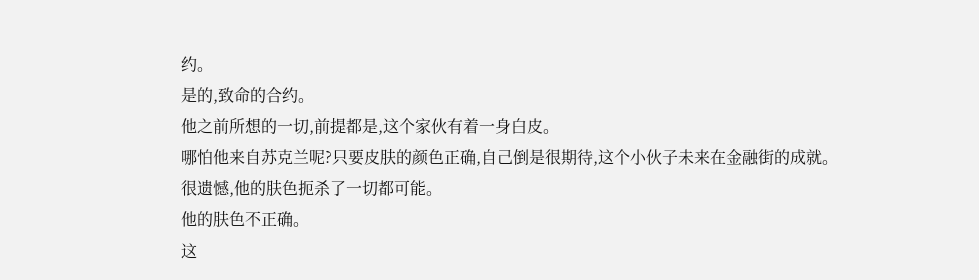约。
是的,致命的合约。
他之前所想的一切,前提都是,这个家伙有着一身白皮。
哪怕他来自苏克兰呢?只要皮肤的颜色正确,自己倒是很期待,这个小伙子未来在金融街的成就。
很遗憾,他的肤色扼杀了一切都可能。
他的肤色不正确。
这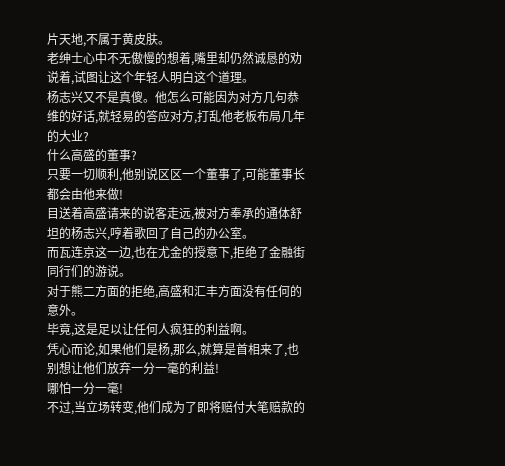片天地,不属于黄皮肤。
老绅士心中不无傲慢的想着,嘴里却仍然诚恳的劝说着,试图让这个年轻人明白这个道理。
杨志兴又不是真傻。他怎么可能因为对方几句恭维的好话,就轻易的答应对方,打乱他老板布局几年的大业?
什么高盛的董事?
只要一切顺利,他别说区区一个董事了,可能董事长都会由他来做!
目送着高盛请来的说客走远,被对方奉承的通体舒坦的杨志兴,哼着歌回了自己的办公室。
而瓦连京这一边,也在尤金的授意下,拒绝了金融街同行们的游说。
对于熊二方面的拒绝,高盛和汇丰方面没有任何的意外。
毕竟,这是足以让任何人疯狂的利益啊。
凭心而论,如果他们是杨,那么,就算是首相来了,也别想让他们放弃一分一毫的利益!
哪怕一分一毫!
不过,当立场转变,他们成为了即将赔付大笔赔款的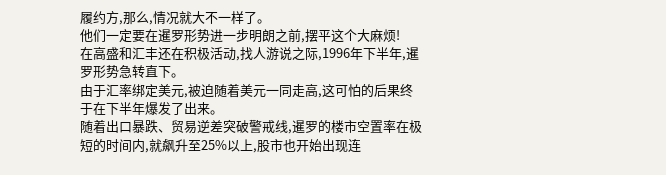履约方,那么,情况就大不一样了。
他们一定要在暹罗形势进一步明朗之前,摆平这个大麻烦!
在高盛和汇丰还在积极活动,找人游说之际,1996年下半年,暹罗形势急转直下。
由于汇率绑定美元,被迫随着美元一同走高,这可怕的后果终于在下半年爆发了出来。
随着出口暴跌、贸易逆差突破警戒线,暹罗的楼市空置率在极短的时间内,就飙升至25%以上,股市也开始出现连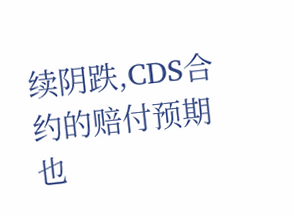续阴跌,CDS合约的赔付预期也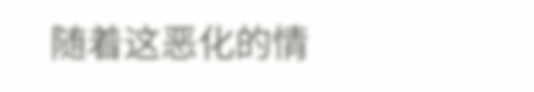随着这恶化的情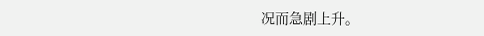况而急剧上升。